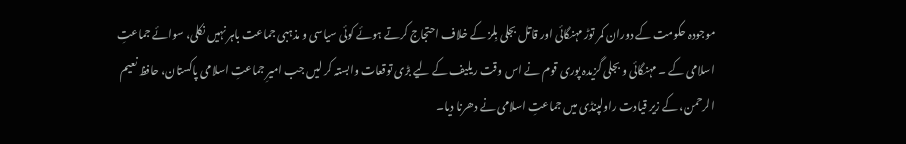موجودہ حکومت کے دوران کمر توڑ مہنگائی اور قاتل بجلی بِلز کے خلاف احتجاج کرتے ہوئے کوئی سیاسی و مذہبی جماعت باہر نہیں نکلی، سوائے جماعتِ اسلامی کے ۔ مہنگائی و بجلی گزیدہ پوری قوم نے اس وقت ریلیف کے لیے بڑی توقعات وابستہ کر لیں جب امیرِ جماعتِ اسلامی پاکستان، حافظ نعیم الرحمن، کے زیر قیادت راولپنڈی میں جماعتِ اسلامی نے دھرنا دیا۔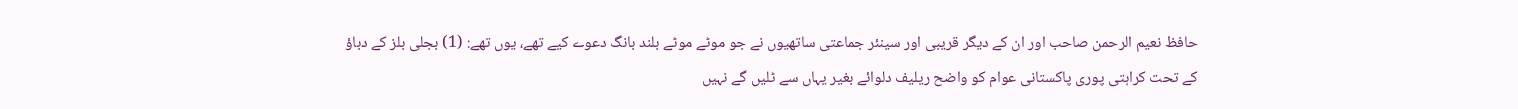حافظ نعیم الرحمن صاحب اور ان کے دیگر قریبی اور سینئر جماعتی ساتھیوں نے جو موٹے موٹے بلند بانگ دعوے کیے تھے، یوں تھے: (1) بجلی بلز کے دباؤ کے تحت کراہتی پوری پاکستانی عوام کو واضح ریلیف دلوائے بغیر یہاں سے ٹلیں گے نہیں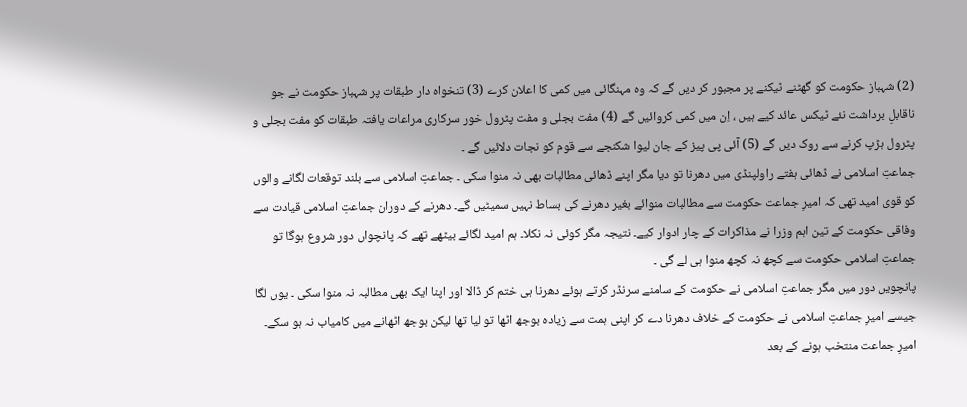(2) شہباز حکومت کو گھٹنے ٹیکنے پر مجبور کر دیں گے کہ وہ مہنگائی میں کمی کا اعلان کرے (3) تنخواہ دار طبقات پر شہباز حکومت نے جو ناقابلِ برداشت نئے ٹیکس عائد کیے ہیں ، اِن میں کمی کروائیں گے (4) مفت بجلی و مفت پٹرول خور سرکاری مراعات یافتہ طبقات کو مفت بجلی و پٹرول ہڑپ کرنے سے روک دیں گے (5) آئی پی پیز کے جان لیوا شکنجے سے قوم کو نجات دلائیں گے ۔
جماعتِ اسلامی نے ڈھائی ہفتے راولپنڈی میں دھرنا تو دیا مگر اپنے ڈھائی مطالبات بھی نہ منوا سکی ۔ جماعتِ اسلامی سے بلند توقعات لگانے والوں کو قوی امید تھی کہ امیرِ جماعت حکومت سے مطالبات منوائے بغیر دھرنے کی بساط نہیں سمیٹیں گے۔ دھرنے کے دوران جماعتِ اسلامی قیادت سے وفاقی حکومت کے تین اہم وزرا نے مذاکرات کے چار ادوار کیے۔ نتیجہ مگر کوئی نہ نکلا۔ ہم امید لگائے بیٹھے تھے کہ پانچواں دور شروع ہوگا تو جماعتِ اسلامی حکومت سے کچھ نہ کچھ منوا ہی لے گی ۔
پانچویں دور میں مگر جماعتِ اسلامی نے حکومت کے سامنے سرنڈر کرتے ہوئے دھرنا ہی ختم کر ڈالا اور اپنا ایک بھی مطالبہ نہ منوا سکی ۔ یوں لگا جیسے امیرِ جماعتِ اسلامی نے حکومت کے خلاف دھرنا دے کر اپنی ہمت سے زیادہ بوجھ اٹھا تو لیا تھا لیکن بوجھ اٹھانے میں کامیاب نہ ہو سکے۔ امیرِ جماعت منتخب ہونے کے بعد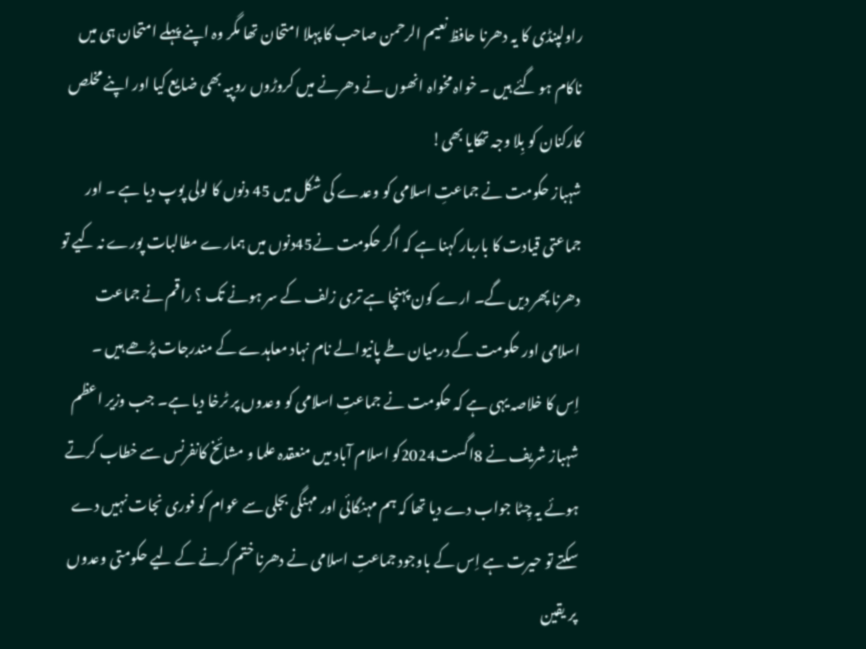راولپنڈی کا یہ دھرنا حافظ نعیم الرحمن صاحب کا پہلا امتحان تھا مگر وہ اپنے پہلے امتحان ہی میں ناکام ہو گئے ہیں ۔ خواہ مخواہ انھوں نے دھرنے میں کروڑوں روپیہ بھی ضایع کیا اور اپنے مخلص کارکنان کو بِلا وجہ تھکایا بھی!
شہباز حکومت نے جماعتِ اسلامی کو وعدے کی شکل میں 45 دنوں کا لولی پوپ دیا ہے ۔ اور جماعتی قیادت کا باربار کہنا ہے کہ اگر حکومت نے45دنوں میں ہمارے مطالبات پورے نہ کیے تو دھرنا پھر دیں گے۔ ارے کون پہنچا ہے تری زلف کے سر ہونے تک ؟ راقم نے جماعت اسلامی اور حکومت کے درمیان طے پانیوالے نام نہاد معاہدے کے مندرجات پڑھے ہیں ۔
اِس کا خلاصہ یہی ہے کہ حکومت نے جماعتِ اسلامی کو وعدوں پر ٹرخا دیا ہے۔ جب وزیر اعظم شہباز شریف نے 8اگست2024کو اسلام آباد میں منعقدہ علما و مشائخ کانفرنس سے خطاب کرتے ہوئے یہ چِٹا جواب دے دیا تھا کہ ہم مہنگائی اور مہنگی بجلی سے عوام کو فوری نجات نہیں دے سکتے تو حیرت ہے اِس کے باوجود جماعتِ اسلامی نے دھرنا ختم کرنے کے لیے حکومتی وعدوں پر یقین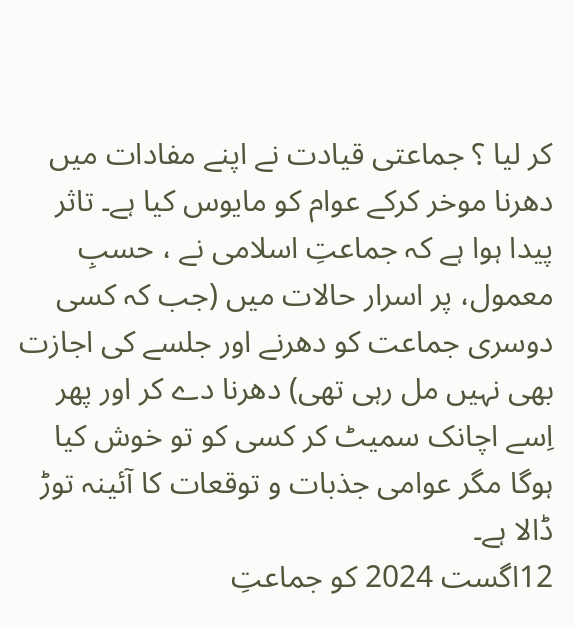کر لیا ؟ جماعتی قیادت نے اپنے مفادات میں دھرنا موخر کرکے عوام کو مایوس کیا ہے۔ تاثر پیدا ہوا ہے کہ جماعتِ اسلامی نے ، حسبِ معمول، پر اسرار حالات میں (جب کہ کسی دوسری جماعت کو دھرنے اور جلسے کی اجازت بھی نہیں مل رہی تھی) دھرنا دے کر اور پھر اِسے اچانک سمیٹ کر کسی کو تو خوش کیا ہوگا مگر عوامی جذبات و توقعات کا آئینہ توڑ ڈالا ہے۔
12اگست 2024 کو جماعتِ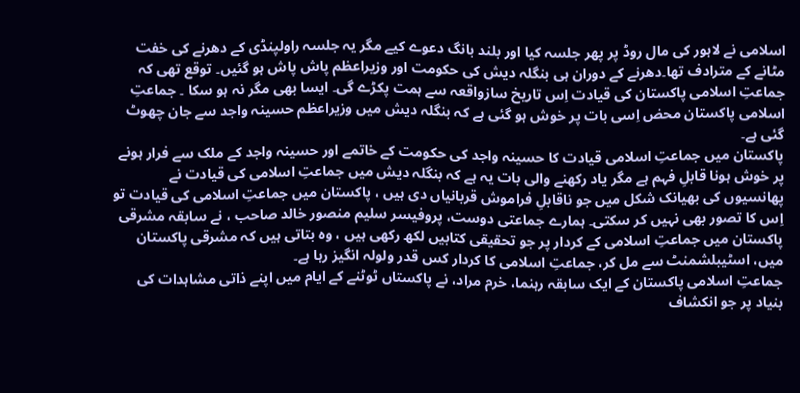اسلامی نے لاہور کی مال روڈ پر پھر جلسہ کیا اور بلند بانگ دعوے کیے مگر یہ جلسہ راولپنڈی کے دھرنے کی خفت مٹانے کے مترادف تھا۔دھرنے کے دوران ہی بنگلہ دیش کی حکومت اور وزیراعظم پاش پاش ہو گئیں۔ توقع تھی کہ جماعتِ اسلامی پاکستان کی قیادت اِس تاریخ سازواقعہ سے ہمت پکڑے گی۔ ایسا بھی مگر نہ ہو سکا ۔ جماعتِ اسلامی پاکستان محض اِسی بات پر خوش ہو گئی ہے کہ بنگلہ دیش میں وزیراعظم حسینہ واجد سے جان چھوٹ گئی ہے۔
پاکستان میں جماعتِ اسلامی قیادت کا حسینہ واجد کی حکومت کے خاتمے اور حسینہ واجد کے ملک سے فرار ہونے پر خوش ہونا قابلِ فہم ہے مگر یاد رکھنے والی بات یہ ہے کہ بنگلہ دیش میں جماعتِ اسلامی کی قیادت نے پھانسیوں کی بھیانک شکل میں جو ناقابلِ فراموش قربانیاں دی ہیں ، پاکستان میں جماعتِ اسلامی کی قیادت تو اِس کا تصور بھی نہیں کر سکتی۔ ہمارے جماعتی دوست، پروفیسر سلیم منصور خالد صاحب ، نے سابقہ مشرقی پاکستان میں جماعتِ اسلامی کے کردار پر جو تحقیقی کتابیں لکھ رکھی ہیں ، وہ بتاتی ہیں کہ مشرقی پاکستان میں، اسٹیبلشمنٹ سے مل کر، جماعتِ اسلامی کا کردار کس قدر ولولہ انگیز رہا ہے۔
جماعتِ اسلامی پاکستان کے ایک سابقہ رہنما، خرم مراد، نے پاکستاں ٹوٹنے کے ایام میں اپنے ذاتی مشاہدات کی بنیاد پر جو انکشاف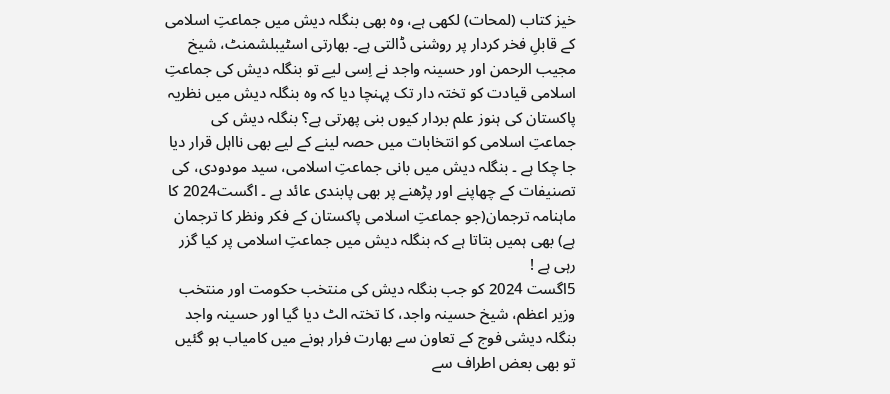خیز کتاب (لمحات) لکھی ہے، وہ بھی بنگلہ دیش میں جماعتِ اسلامی کے قابلِ فخر کردار پر روشنی ڈالتی ہے۔ بھارتی اسٹیبلشمنٹ، شیخ مجیب الرحمن اور حسینہ واجد نے اِسی لیے تو بنگلہ دیش کی جماعتِ اسلامی قیادت کو تختہ دار تک پہنچا دیا کہ وہ بنگلہ دیش میں نظریہ پاکستان کی ہنوز علم بردار کیوں بنی پھرتی ہے؟ بنگلہ دیش کی جماعتِ اسلامی کو انتخابات میں حصہ لینے کے لیے بھی نااہل قرار دیا جا چکا ہے ۔ بنگلہ دیش میں بانی جماعتِ اسلامی، سید مودودی، کی تصنیفات کے چھاپنے اور پڑھنے پر بھی پابندی عائد ہے ۔ اگست2024 کا ماہنامہ ترجمان(جو جماعتِ اسلامی پاکستان کے فکر ونظر کا ترجمان ہے) بھی ہمیں بتاتا ہے کہ بنگلہ دیش میں جماعتِ اسلامی پر کیا گزر رہی ہے !
5اگست 2024 کو جب بنگلہ دیش کی منتخب حکومت اور منتخب وزیر اعظم، شیخ حسینہ واجد، کا تختہ الٹ دیا گیا اور حسینہ واجد بنگلہ دیشی فوج کے تعاون سے بھارت فرار ہونے میں کامیاب ہو گئیں تو بھی بعض اطراف سے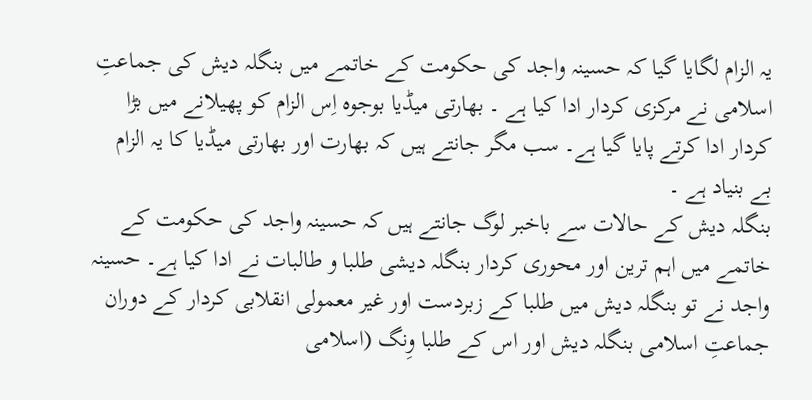یہ الزام لگایا گیا کہ حسینہ واجد کی حکومت کے خاتمے میں بنگلہ دیش کی جماعتِ اسلامی نے مرکزی کردار ادا کیا ہے ۔ بھارتی میڈیا بوجوہ اِس الزام کو پھیلانے میں بڑا کردار ادا کرتے پایا گیا ہے۔ سب مگر جانتے ہیں کہ بھارت اور بھارتی میڈیا کا یہ الزام بے بنیاد ہے ۔
بنگلہ دیش کے حالات سے باخبر لوگ جانتے ہیں کہ حسینہ واجد کی حکومت کے خاتمے میں اہم ترین اور محوری کردار بنگلہ دیشی طلبا و طالبات نے ادا کیا ہے۔ حسینہ واجد نے تو بنگلہ دیش میں طلبا کے زبردست اور غیر معمولی انقلابی کردار کے دوران جماعتِ اسلامی بنگلہ دیش اور اس کے طلبا وِنگ (اسلامی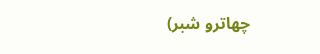چھاترو شبر)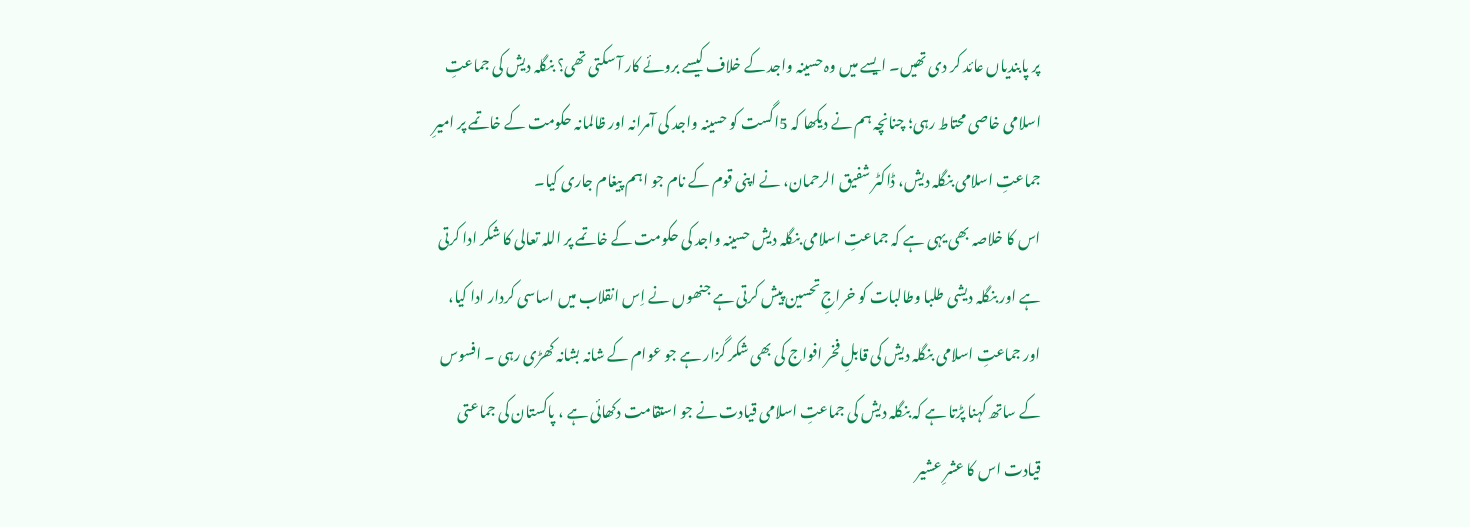پر پابندیاں عائد کر دی تھیں۔ ایسے میں وہ حسینہ واجد کے خلاف کیسے بروئے کار آ سکتی تھی؟ بنگلہ دیش کی جماعتِ اسلامی خاصی محتاط رہی؛ چنانچہ ہم نے دیکھا کہ 5اگست کو حسینہ واجد کی آمرانہ اور ظالمانہ حکومت کے خاتمے پر امیرِ جماعتِ اسلامی بنگلہ دیش، ڈاکٹر شفیق الرحمان، نے اپنی قوم کے نام جو اہم پیغام جاری کیا۔
اس کا خلاصہ بھی یہی ہے کہ جماعتِ اسلامی بنگلہ دیش حسینہ واجد کی حکومت کے خاتمے پر اللہ تعالی کا شکر ادا کرتی ہے اور بنگلہ دیشی طلبا وطالبات کو خراجِ تحسین پیش کرتی ہے جنھوں نے اِس انقلاب میں اساسی کردار ادا کیا، اور جماعتِ اسلامی بنگلہ دیش کی قابلِ فخر افواج کی بھی شکر گزار ہے جو عوام کے شانہ بشانہ کھڑی رہی ۔ افسوس کے ساتھ کہنا پڑتا ہے کہ بنگلہ دیش کی جماعتِ اسلامی قیادت نے جو استقامت دکھائی ہے ، پاکستان کی جماعتی قیادت اس کا عشرِ عشیر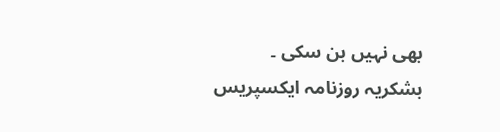بھی نہیں بن سکی ۔
بشکریہ روزنامہ ایکسپریس